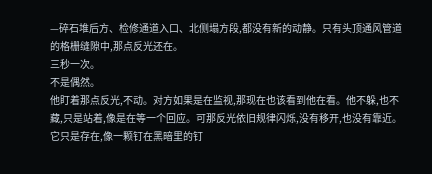—碎石堆后方、检修通道入口、北侧塌方段,都没有新的动静。只有头顶通风管道的格栅缝隙中,那点反光还在。
三秒一次。
不是偶然。
他盯着那点反光,不动。对方如果是在监视,那现在也该看到他在看。他不躲,也不藏,只是站着,像是在等一个回应。可那反光依旧规律闪烁,没有移开,也没有靠近。它只是存在,像一颗钉在黑暗里的钉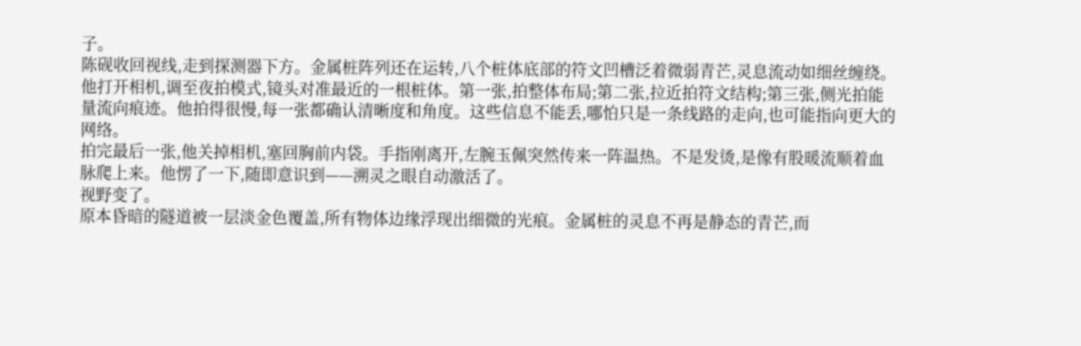子。
陈砚收回视线,走到探测器下方。金属桩阵列还在运转,八个桩体底部的符文凹槽泛着微弱青芒,灵息流动如细丝缠绕。他打开相机,调至夜拍模式,镜头对准最近的一根桩体。第一张,拍整体布局;第二张,拉近拍符文结构;第三张,侧光拍能量流向痕迹。他拍得很慢,每一张都确认清晰度和角度。这些信息不能丢,哪怕只是一条线路的走向,也可能指向更大的网络。
拍完最后一张,他关掉相机,塞回胸前内袋。手指刚离开,左腕玉佩突然传来一阵温热。不是发烫,是像有股暖流顺着血脉爬上来。他愣了一下,随即意识到——溯灵之眼自动激活了。
视野变了。
原本昏暗的隧道被一层淡金色覆盖,所有物体边缘浮现出细微的光痕。金属桩的灵息不再是静态的青芒,而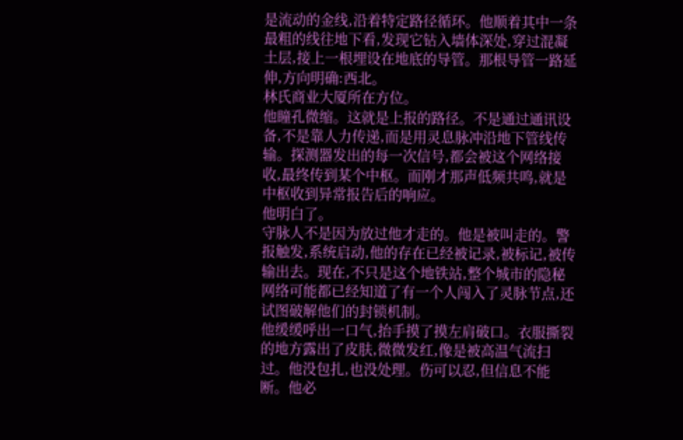是流动的金线,沿着特定路径循环。他顺着其中一条最粗的线往地下看,发现它钻入墙体深处,穿过混凝土层,接上一根埋设在地底的导管。那根导管一路延伸,方向明确:西北。
林氏商业大厦所在方位。
他瞳孔微缩。这就是上报的路径。不是通过通讯设备,不是靠人力传递,而是用灵息脉冲沿地下管线传输。探测器发出的每一次信号,都会被这个网络接收,最终传到某个中枢。而刚才那声低频共鸣,就是中枢收到异常报告后的响应。
他明白了。
守脉人不是因为放过他才走的。他是被叫走的。警报触发,系统启动,他的存在已经被记录,被标记,被传输出去。现在,不只是这个地铁站,整个城市的隐秘网络可能都已经知道了有一个人闯入了灵脉节点,还试图破解他们的封锁机制。
他缓缓呼出一口气,抬手摸了摸左肩破口。衣服撕裂的地方露出了皮肤,微微发红,像是被高温气流扫过。他没包扎,也没处理。伤可以忍,但信息不能断。他必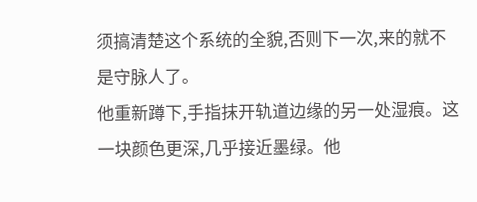须搞清楚这个系统的全貌,否则下一次,来的就不是守脉人了。
他重新蹲下,手指抹开轨道边缘的另一处湿痕。这一块颜色更深,几乎接近墨绿。他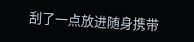刮了一点放进随身携带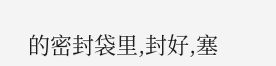的密封袋里,封好,塞